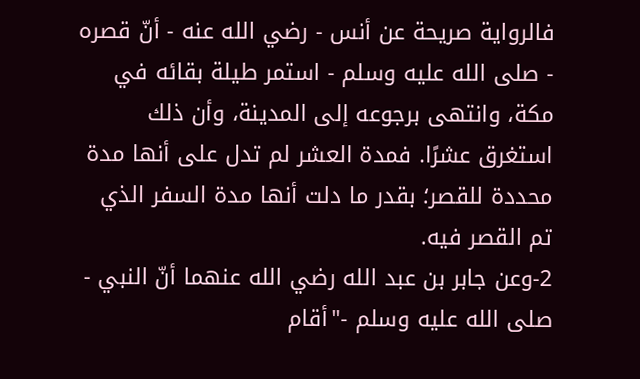فالرواية صريحة عن أنس - رضي الله عنه - أنّ قصره - صلى الله عليه وسلم - استمر طيلة بقائه في مكة، وانتهى برجوعه إلى المدينة، وأن ذلك استغرق عشرًا. فمدة العشر لم تدل على أنها مدة محددة للقصر؛ بقدر ما دلت أنها مدة السفر الذي تم القصر فيه.
2-وعن جابر بن عبد الله رضي الله عنهما أنّ النبي - صلى الله عليه وسلم -"أقام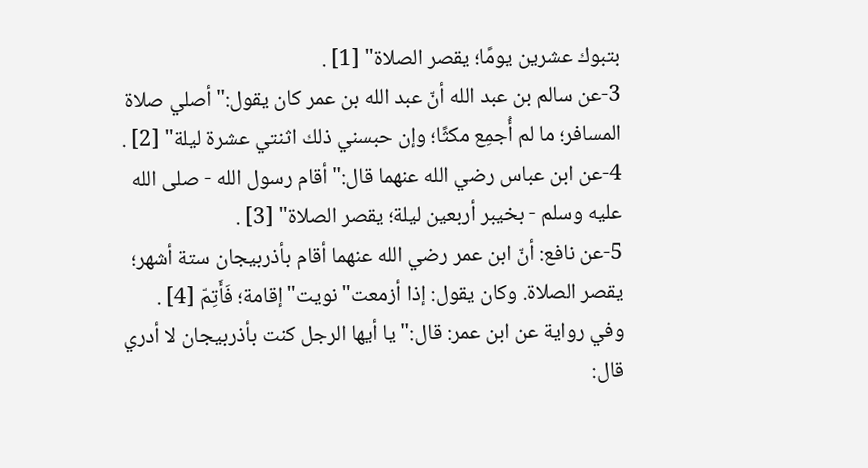بتبوك عشرين يومًا؛ يقصر الصلاة" [1] .
3-عن سالم بن عبد الله أنّ عبد الله بن عمر كان يقول:"أصلي صلاة المسافر؛ ما لم أُجمِع مكثًا؛ وإن حبسني ذلك اثنتي عشرة ليلة" [2] .
4-عن ابن عباس رضي الله عنهما قال:"أقام رسول الله - صلى الله عليه وسلم - بخيبر أربعين ليلة؛ يقصر الصلاة" [3] .
5-عن نافع: أنّ ابن عمر رضي الله عنهما أقام بأذربيجان ستة أشهر؛ يقصر الصلاة. وكان يقول: إذا أزمعت"نويت"إقامة؛ فَأَتِمّ [4] .
وفي رواية عن ابن عمر: قال:"يا أيها الرجل كنت بأذربيجان لا أدري قال: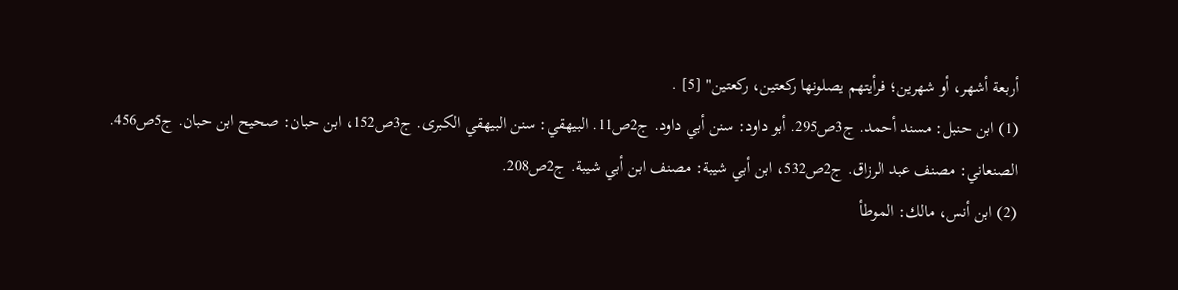أربعة أشهر، أو شهرين؛ فرأيتهم يصلونها ركعتين، ركعتين" [5] .
(1) ابن حنبل: مسند أحمد. ج3ص295. أبو داود: سنن أبي داود. ج2ص11. البيهقي: سنن البيهقي الكبرى. ج3ص152، ابن حبان: صحيح ابن حبان. ج5ص456. الصنعاني: مصنف عبد الرزاق. ج2ص532، ابن أبي شيبة: مصنف ابن أبي شيبة. ج2ص208.
(2) ابن أنس، مالك: الموطأ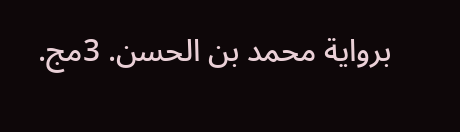برواية محمد بن الحسن. 3مج.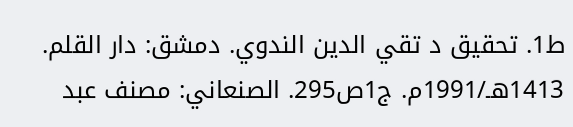ط1. تحقيق د تقي الدين الندوي. دمشق: دار القلم. 1413هـ/1991م. ج1ص295. الصنعاني: مصنف عبد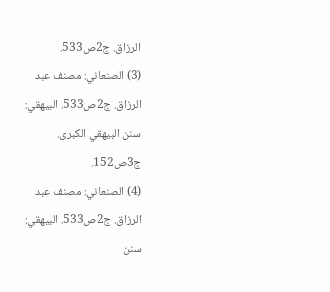الرزاق. ج2ص533.
(3) الصنعاني: مصنف عبد الرزاق. ج2ص533. البيهقي: سنن البيهقي الكبرى. ج3ص152.
(4) الصنعاني: مصنف عبد الرزاق. ج2ص533. البيهقي: سنن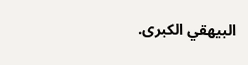البيهقي الكبرى.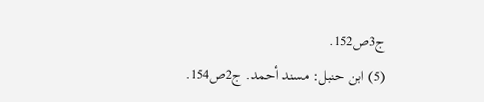ج3ص152.
(5) ابن حنبل: مسند أحمد. ج2ص154.